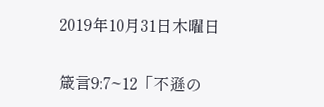2019年10月31日木曜日

箴言9:7~12「不遜の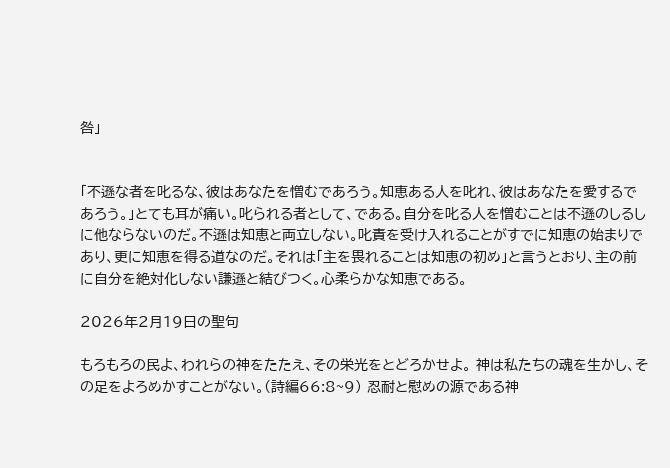咎」


「不遜な者を叱るな、彼はあなたを憎むであろう。知恵ある人を叱れ、彼はあなたを愛するであろう。」とても耳が痛い。叱られる者として、である。自分を叱る人を憎むことは不遜のしるしに他ならないのだ。不遜は知恵と両立しない。叱責を受け入れることがすでに知恵の始まりであり、更に知恵を得る道なのだ。それは「主を畏れることは知恵の初め」と言うとおり、主の前に自分を絶対化しない謙遜と結びつく。心柔らかな知恵である。

2026年2月19日の聖句

もろもろの民よ、われらの神をたたえ、その栄光をとどろかせよ。 神は私たちの魂を生かし、その足をよろめかすことがない。(詩編66:8~9) 忍耐と慰めの源である神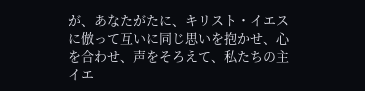が、あなたがたに、キリスト・イエスに倣って互いに同じ思いを抱かせ、心を合わせ、声をそろえて、私たちの主イエ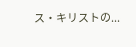ス・キリストの...